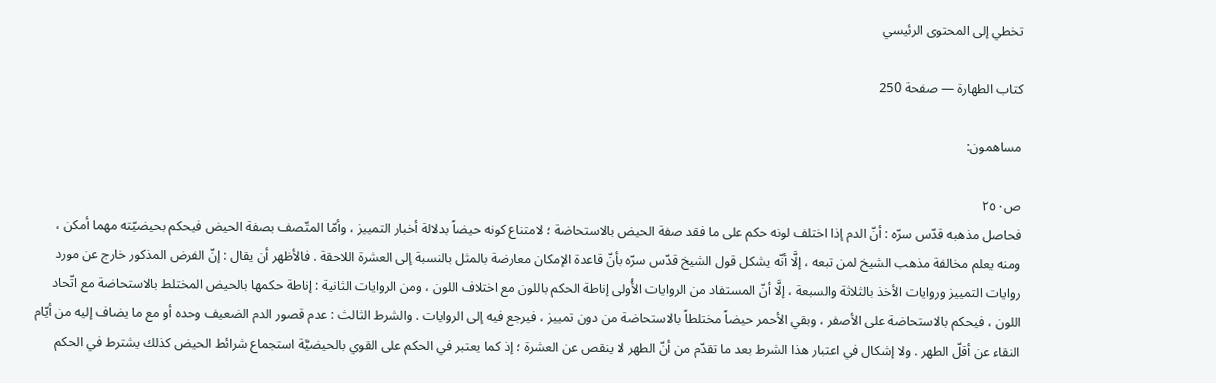تخطي إلى المحتوى الرئيسي

كتاب الطهارة — صفحة 250

مساهمون:

ص٢٥٠
فحاصل مذهبه قدّس سرّه : أنّ الدم إذا اختلف لونه حكم على ما فقد صفة الحيض بالاستحاضة ؛ لامتناع كونه حيضاً بدلالة أخبار التمييز ، وأمّا المتّصف بصفة الحيض فيحكم بحيضيّته مهما أمكن ، ومنه يعلم مخالفة مذهب الشيخ لمن تبعه ، إلَّا أنّه يشكل قول الشيخ قدّس سرّه بأنّ قاعدة الإمكان معارضة بالمثل بالنسبة إلى العشرة اللاحقة . فالأظهر أن يقال : إنّ الفرض المذكور خارج عن مورد روايات التمييز وروايات الأخذ بالثلاثة والسبعة ، إلَّا أنّ المستفاد من الروايات الأُولى إناطة الحكم باللون مع اختلاف اللون ، ومن الروايات الثانية : إناطة حكمها بالحيض المختلط بالاستحاضة مع اتّحاد اللون ، فيحكم بالاستحاضة على الأصفر ، وبقي الأحمر حيضاً مختلطاً بالاستحاضة من دون تمييز ، فيرجع فيه إلى الروايات . والشرط الثالث : عدم قصور الدم الضعيف وحده أو مع ما يضاف إليه من أيّام النقاء عن أقلّ الطهر . ولا إشكال في اعتبار هذا الشرط بعد ما تقدّم من أنّ الطهر لا ينقص عن العشرة ؛ إذ كما يعتبر في الحكم على القوي بالحيضيَّة استجماع شرائط الحيض كذلك يشترط في الحكم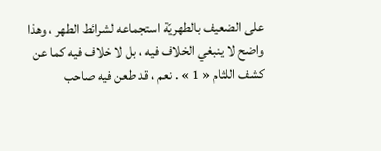على الضعيف بالطهريّة استجماعه لشرائط الطهر ، وهذا واضح لا ينبغي الخلاف فيه ، بل لا خلاف فيه كما عن كشف اللثام « 1 » . نعم ، قد طعن فيه صاحب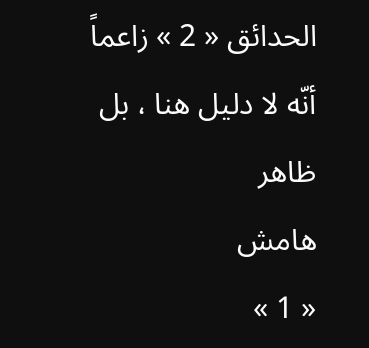الحدائق « 2 » زاعماً أنّه لا دليل هنا ، بل ظاهر
هامش
« 1 »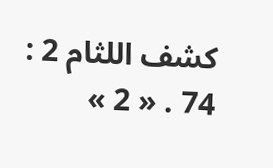كشف اللثام 2 : 74 . « 2 »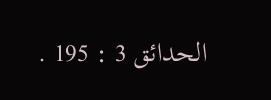الحدائق 3 : 195 .